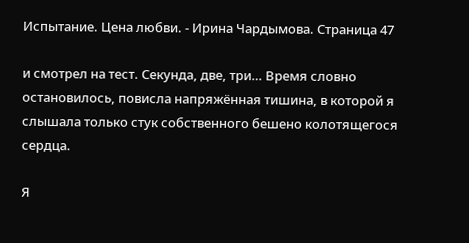Испытание. Цена любви. - Ирина Чардымова. Страница 47

и смотрел на тест. Секунда, две, три… Время словно остановилось, повисла напряжённая тишина, в которой я слышала только стук собственного бешено колотящегося сердца.

Я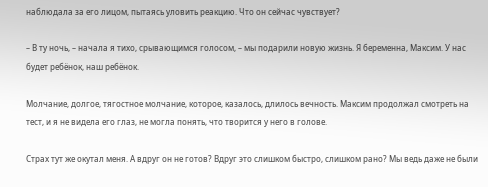наблюдала за его лицом, пытаясь уловить реакцию. Что он сейчас чувствует?

– В ту ночь, – начала я тихо, срывающимся голосом, – мы подарили новую жизнь. Я беременна, Максим. У нас будет ребёнок, наш ребёнок.

Молчание, долгое, тягостное молчание, которое, казалось, длилось вечность. Максим продолжал смотреть на тест, и я не видела его глаз, не могла понять, что творится у него в голове.

Страх тут же окутал меня. А вдруг он не готов? Вдруг это слишком быстро, слишком рано? Мы ведь даже не были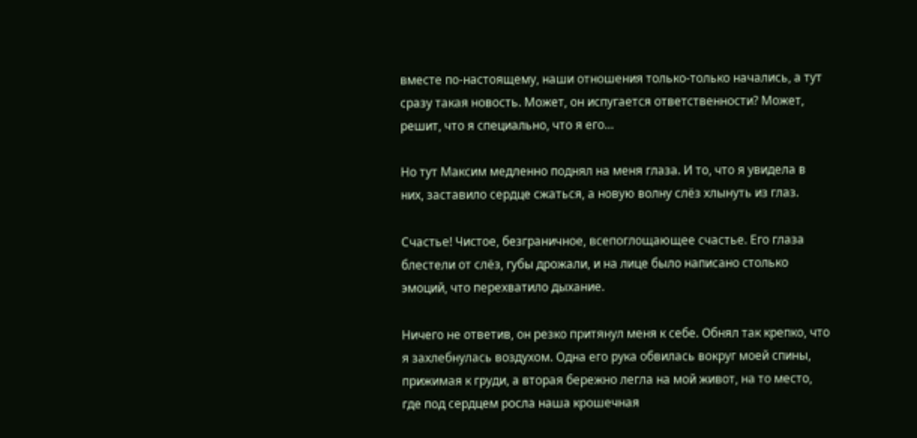вместе по-настоящему, наши отношения только-только начались, а тут сразу такая новость. Может, он испугается ответственности? Может, решит, что я специально, что я его…

Но тут Максим медленно поднял на меня глаза. И то, что я увидела в них, заставило сердце сжаться, а новую волну слёз хлынуть из глаз.

Счастье! Чистое, безграничное, всепоглощающее счастье. Его глаза блестели от слёз, губы дрожали, и на лице было написано столько эмоций, что перехватило дыхание.

Ничего не ответив, он резко притянул меня к себе. Обнял так крепко, что я захлебнулась воздухом. Одна его рука обвилась вокруг моей спины, прижимая к груди, а вторая бережно легла на мой живот, на то место, где под сердцем росла наша крошечная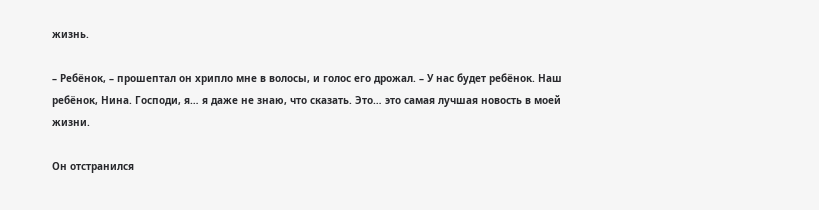жизнь.

– Ребёнок, – прошептал он хрипло мне в волосы, и голос его дрожал. – У нас будет ребёнок. Наш ребёнок, Нина. Господи, я… я даже не знаю, что сказать. Это… это самая лучшая новость в моей жизни.

Он отстранился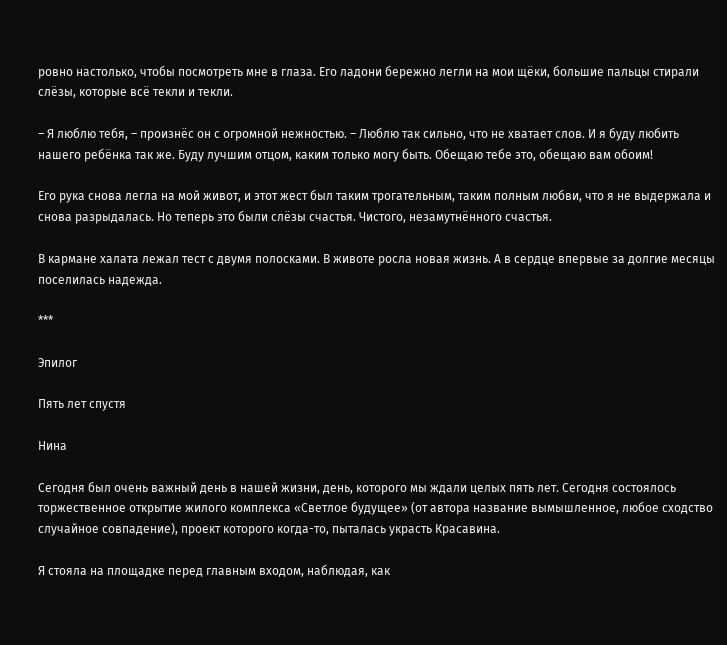ровно настолько, чтобы посмотреть мне в глаза. Его ладони бережно легли на мои щёки, большие пальцы стирали слёзы, которые всё текли и текли.

– Я люблю тебя, – произнёс он с огромной нежностью. – Люблю так сильно, что не хватает слов. И я буду любить нашего ребёнка так же. Буду лучшим отцом, каким только могу быть. Обещаю тебе это, обещаю вам обоим!

Его рука снова легла на мой живот, и этот жест был таким трогательным, таким полным любви, что я не выдержала и снова разрыдалась. Но теперь это были слёзы счастья. Чистого, незамутнённого счастья.

В кармане халата лежал тест с двумя полосками. В животе росла новая жизнь. А в сердце впервые за долгие месяцы поселилась надежда.

***

Эпилог

Пять лет спустя

Нина

Сегодня был очень важный день в нашей жизни, день, которого мы ждали целых пять лет. Сегодня состоялось торжественное открытие жилого комплекса «Светлое будущее» (от автора название вымышленное, любое сходство случайное совпадение), проект которого когда-то, пыталась украсть Красавина.

Я стояла на площадке перед главным входом, наблюдая, как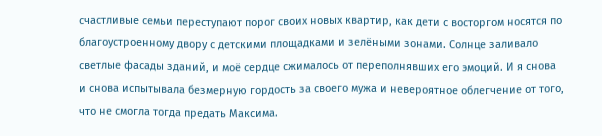счастливые семьи переступают порог своих новых квартир, как дети с восторгом носятся по благоустроенному двору с детскими площадками и зелёными зонами. Солнце заливало светлые фасады зданий, и моё сердце сжималось от переполнявших его эмоций. И я снова и снова испытывала безмерную гордость за своего мужа и невероятное облегчение от того, что не смогла тогда предать Максима.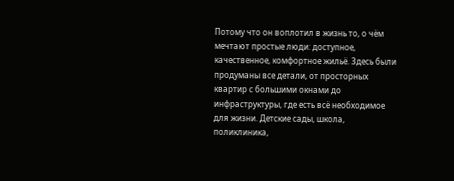Потому что он воплотил в жизнь то, о чём мечтают простые люди: доступное, качественное, комфортное жильё. Здесь были продуманы все детали, от просторных квартир с большими окнами до инфраструктуры, где есть всё необходимое для жизни. Детские сады, школа, поликлиника,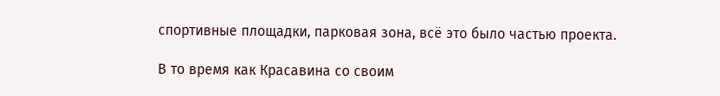спортивные площадки, парковая зона, всё это было частью проекта.

В то время как Красавина со своим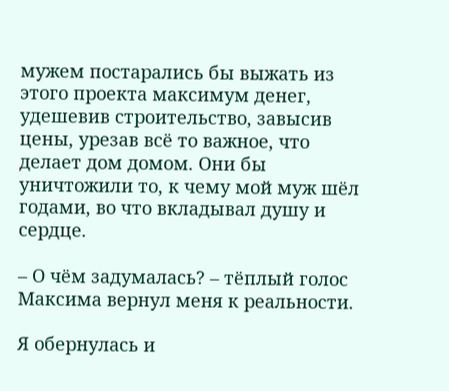мужем постарались бы выжать из этого проекта максимум денег, удешевив строительство, завысив цены, урезав всё то важное, что делает дом домом. Они бы уничтожили то, к чему мой муж шёл годами, во что вкладывал душу и сердце.

– О чём задумалась? – тёплый голос Максима вернул меня к реальности.

Я обернулась и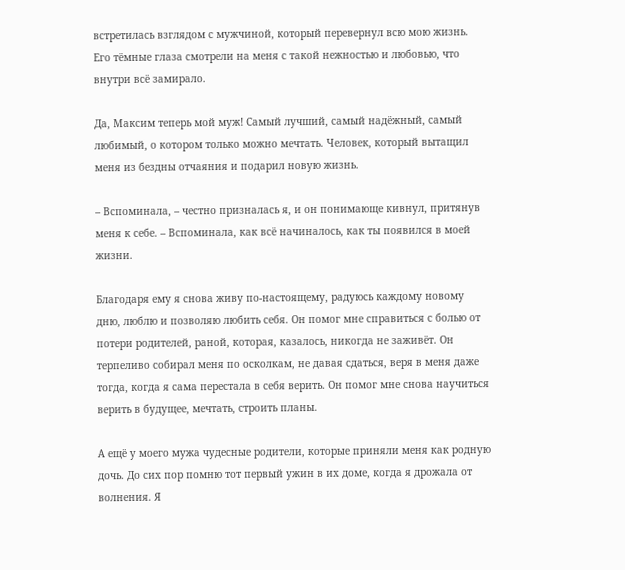встретилась взглядом с мужчиной, который перевернул всю мою жизнь. Его тёмные глаза смотрели на меня с такой нежностью и любовью, что внутри всё замирало.

Да, Максим теперь мой муж! Самый лучший, самый надёжный, самый любимый, о котором только можно мечтать. Человек, который вытащил меня из бездны отчаяния и подарил новую жизнь.

– Вспоминала, – честно призналась я, и он понимающе кивнул, притянув меня к себе. – Вспоминала, как всё начиналось, как ты появился в моей жизни.

Благодаря ему я снова живу по-настоящему, радуюсь каждому новому дню, люблю и позволяю любить себя. Он помог мне справиться с болью от потери родителей, раной, которая, казалось, никогда не заживёт. Он терпеливо собирал меня по осколкам, не давая сдаться, веря в меня даже тогда, когда я сама перестала в себя верить. Он помог мне снова научиться верить в будущее, мечтать, строить планы.

А ещё у моего мужа чудесные родители, которые приняли меня как родную дочь. До сих пор помню тот первый ужин в их доме, когда я дрожала от волнения. Я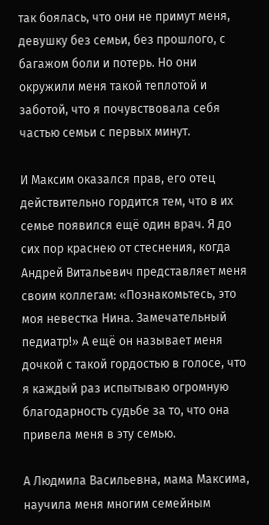так боялась, что они не примут меня, девушку без семьи, без прошлого, с багажом боли и потерь. Но они окружили меня такой теплотой и заботой, что я почувствовала себя частью семьи с первых минут.

И Максим оказался прав, его отец действительно гордится тем, что в их семье появился ещё один врач. Я до сих пор краснею от стеснения, когда Андрей Витальевич представляет меня своим коллегам: «Познакомьтесь, это моя невестка Нина. Замечательный педиатр!» А ещё он называет меня дочкой с такой гордостью в голосе, что я каждый раз испытываю огромную благодарность судьбе за то, что она привела меня в эту семью.

А Людмила Васильевна, мама Максима, научила меня многим семейным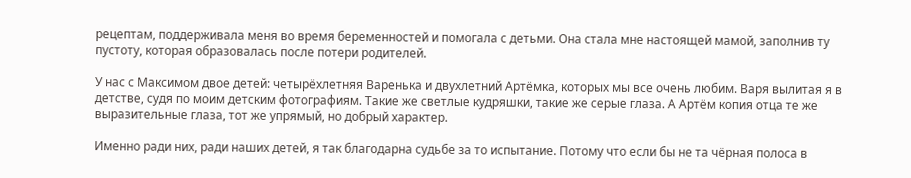рецептам, поддерживала меня во время беременностей и помогала с детьми. Она стала мне настоящей мамой, заполнив ту пустоту, которая образовалась после потери родителей.

У нас с Максимом двое детей: четырёхлетняя Варенька и двухлетний Артёмка, которых мы все очень любим. Варя вылитая я в детстве, судя по моим детским фотографиям. Такие же светлые кудряшки, такие же серые глаза. А Артём копия отца те же выразительные глаза, тот же упрямый, но добрый характер.

Именно ради них, ради наших детей, я так благодарна судьбе за то испытание. Потому что если бы не та чёрная полоса в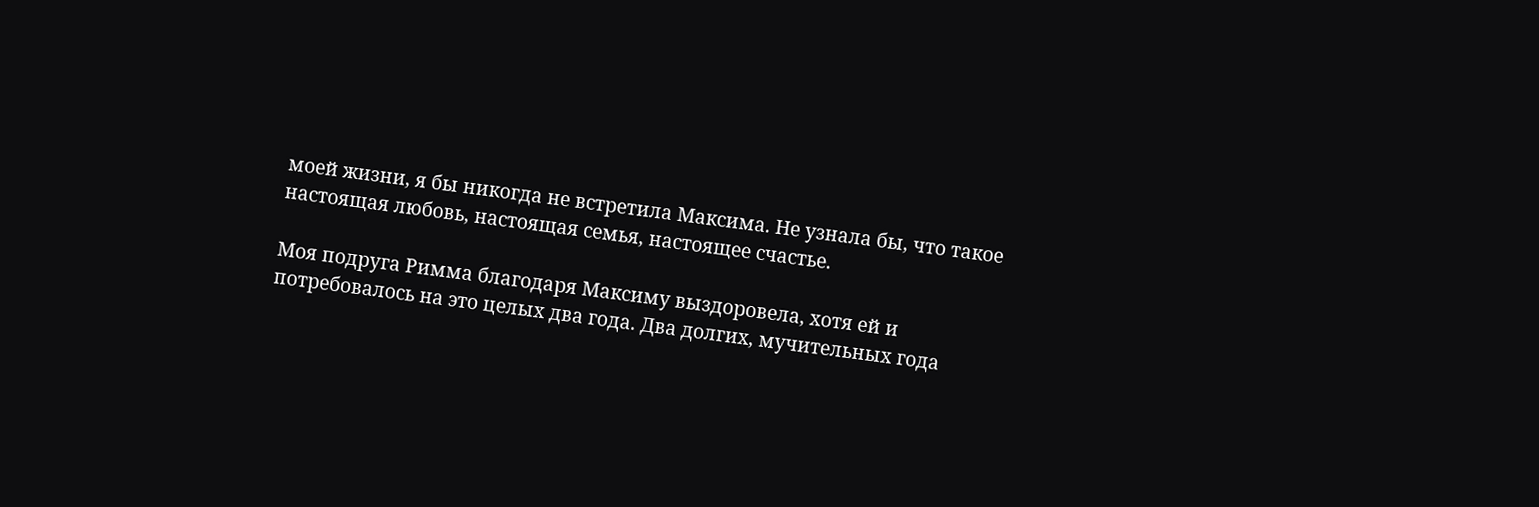моей жизни, я бы никогда не встретила Максима. Не узнала бы, что такое настоящая любовь, настоящая семья, настоящее счастье.

Моя подруга Римма благодаря Максиму выздоровела, хотя ей и потребовалось на это целых два года. Два долгих, мучительных года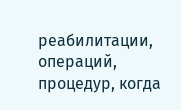реабилитации, операций, процедур, когда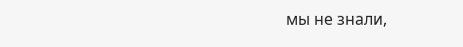мы не знали,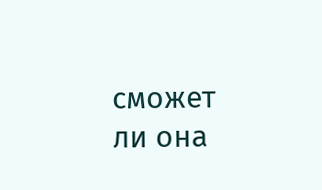сможет ли она